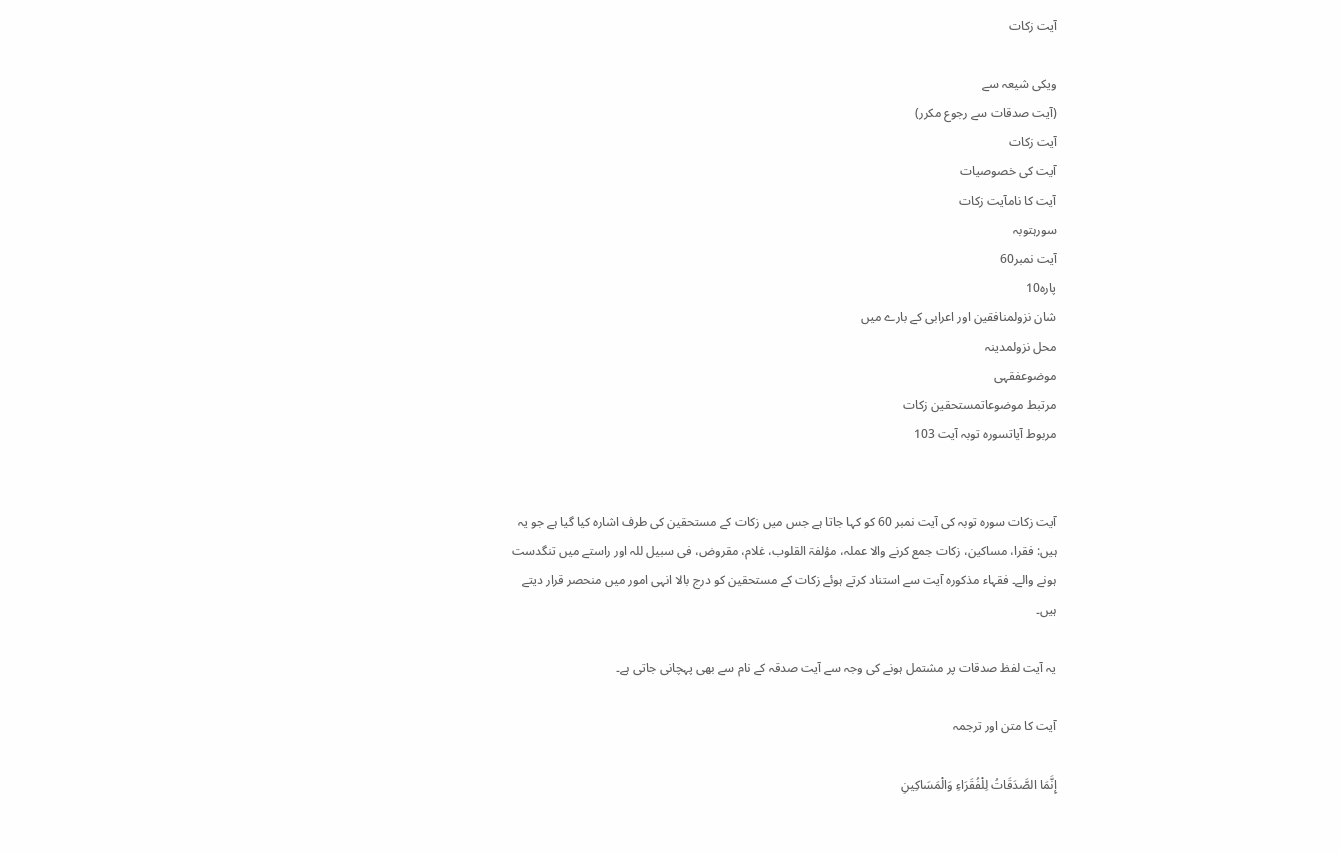آیت زکات

ویکی شیعہ سے
(آیت صدقات سے رجوع مکرر)
آیت زکات
آیت کی خصوصیات
آیت کا نامآیت زکات
سورہتوبہ
آیت نمبر60
پارہ10
شان نزولمنافقین اور اعرابی کے بارے میں
محل نزولمدینہ
موضوعفقہی
مرتبط موضوعاتمستحقین زکات
مربوط آیاتسورہ توبہ آیت 103


آیت زکات سورہ توبہ کی آیت نمبر 60 کو کہا جاتا ہے جس میں زکات کے مستحقین کی طرف اشارہ کیا گیا ہے جو یہ ہیں: فقرا، مساکین، زکات جمع کرنے والا عملہ، مؤلفۃ القلوب، غلام، مقروض، فی سبیل للہ اور راستے میں تنگدست ہونے والے۔ فقہاء مذکورہ آیت سے استناد کرتے ہوئے زکات کے مستحقین کو درج بالا انہی امور میں منحصر قرار دیتے ہیں۔

یہ آیت لفظ صدقات پر مشتمل ہونے کی وجہ سے آیت صدقہ کے نام سے بھی پہچانی جاتی ہے۔

آیت کا متن اور ترجمہ

إِنَّمَا الصَّدَقَاتُ لِلْفُقَرَاءِ وَالْمَسَاكِينِ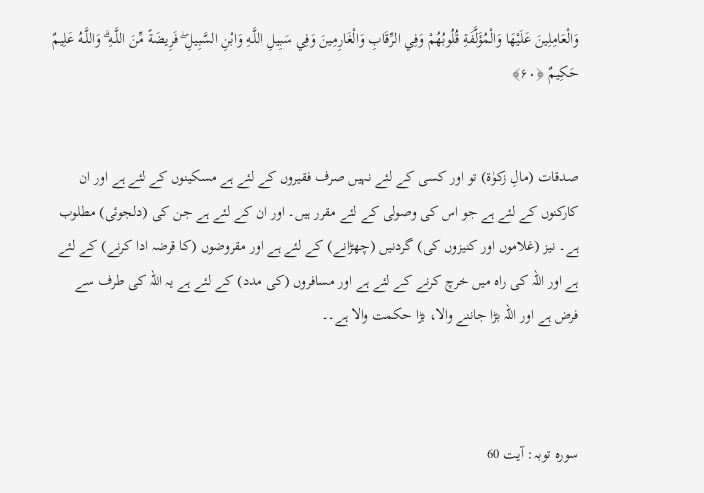وَالْعَامِلِينَ عَلَيْهَا وَالْمُؤَلَّفَةِ قُلُوبُهُمْ وَفِي الرِّقَابِ وَالْغَارِمِينَ وَفِي سَبِيلِ اللَّـهِ وَابْنِ السَّبِيلِ ۖ فَرِيضَةً مِّنَ اللَّـهِ ۗ وَاللَّـهُ عَلِيمٌ حَكِيمٌ ﴿۶۰﴾


صدقات (مالِ زکوٰۃ) تو اور کسی کے لئے نہیں صرف فقیروں کے لئے ہے مسکینوں کے لئے ہے اور ان کارکنوں کے لئے ہے جو اس کی وصولی کے لئے مقرر ہیں۔ اور ان کے لئے ہے جن کی (دلجوئی) مطلوب ہے۔ نیز (غلاموں اور کنیزوں کی) گردنیں (چھڑانے) کے لئے ہے اور مقروضوں (کا قرضہ ادا کرنے) کے لئے ہے اور اللہ کی راہ میں خرچ کرنے کے لئے ہے اور مسافروں (کی مدد) کے لئے ہے یہ اللہ کی طرف سے فرض ہے اور اللہ بڑا جاننے والا، بڑا حکمت والا ہے۔۔



سورہ توبہ: آیت 60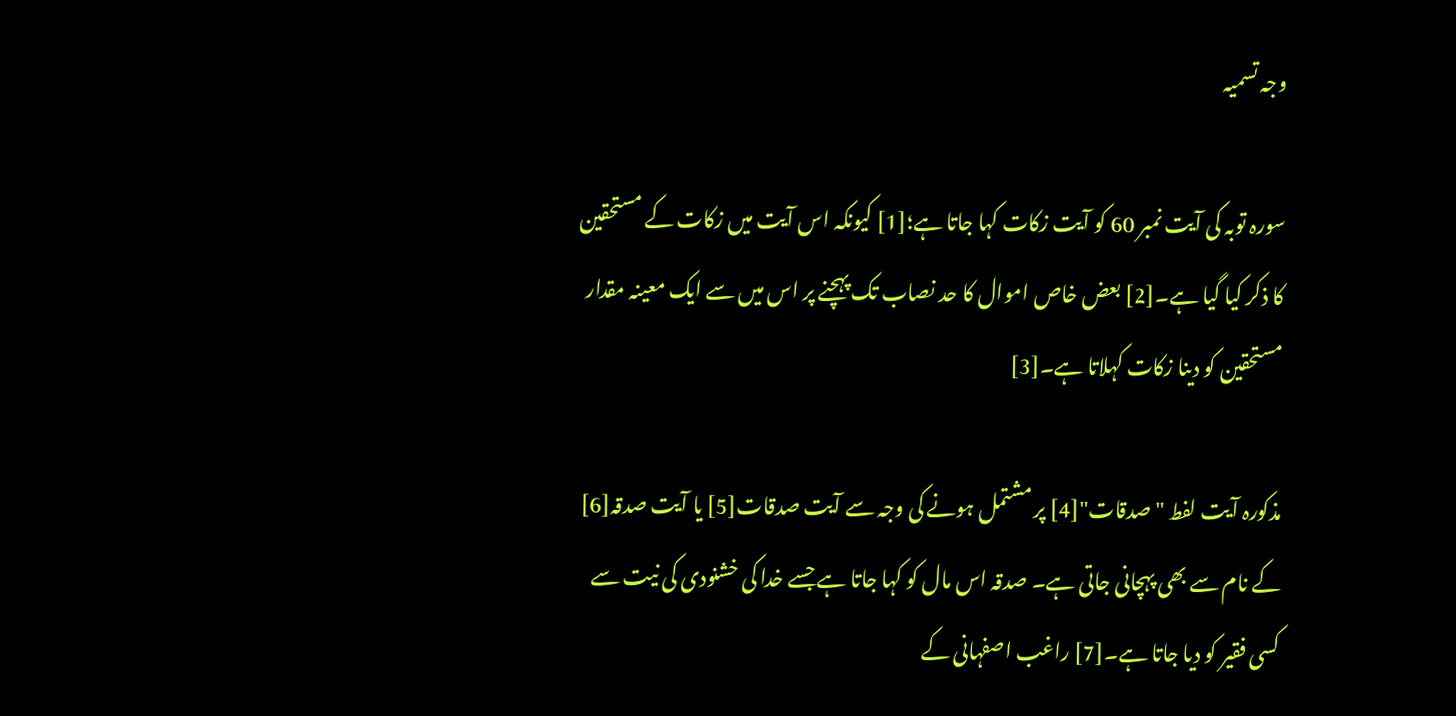وجہ تسمیہ

سورہ توبہ کی آیت نمبر 60 کو آیت زکات کہا جاتا ہے؛[1] کیونکہ اس آیت میں زکات کے مستحقین کا ذکر کیا گیا ہے۔[2] بعض خاص اموال کا حد نصاب تک پہچنے پر اس میں سے ایک معینہ مقدار مستحقین کو دینا زکات کہلاتا ہے۔[3]

مذکورہ آیت لفط "صدقات"[4] پر مشتمل ہونے کی وجہ سے آیت صدقات[5] یا آیت صدقہ[6] کے نام سے بھی پہچانی جاتی ہے۔ صدقہ اس مال کو کہا جاتا ہے جسے خدا کی خشنودی کی نیت سے کسی فقیر کو دیا جاتا ہے۔[7] راغب اصفہانی کے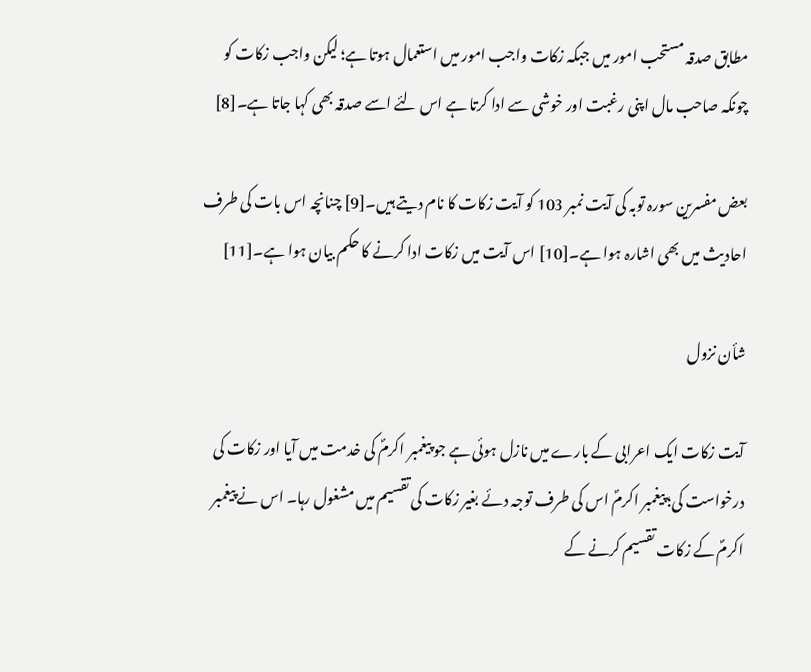مطابق صدقہ مستحب امور میں جبکہ زکات واجب امور میں استعمال ہوتا ہے؛ لیکن واجب زکات کو چونکہ صاحب مال اپنی رغبت اور خوشی سے ادا کرتا ہے اس لئے اسے صدقہ بھی کہا جاتا ہے۔[8]

بعض مفسرین سورہ توبہ کی آیت نمبر 103 کو آیت زکات کا نام دیتے ہیں۔[9] چنانچہ اس بات کی طرف احادیث میں بھی اشارہ ہوا ہے۔[10] اس آیت میں زکات ادا کرنے کا حکم بیان ہوا ہے۔[11]

شأن نزول

آیت زکات ایک اعرابی کے بارے میں نازل ہوئی ہے جو پیغمبر اکرمؐ کی خدمت میں آیا اور زکات کی درخواست کی؛ پیغمبر اکرمؐ اس کی طرف توجہ دئے بغیر زکات کی تقسیم میں مشغول رہا۔ اس نے پیغمبر اکرمؐ کے زکات تقسیم کرنے کے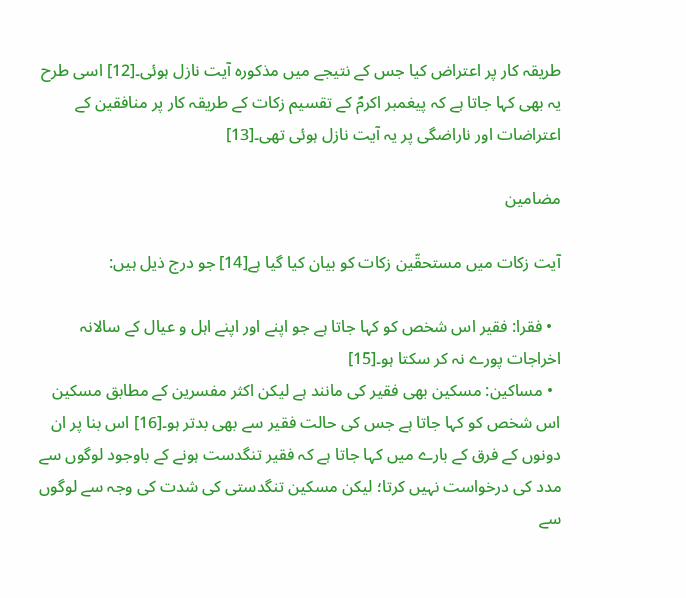طریقہ کار پر اعتراض کیا جس کے نتیجے میں مذکورہ آیت نازل ہوئی۔[12] اسی طرح یہ بھی کہا جاتا ہے کہ پیغمبر اکرمؐ کے تقسیم زکات کے طریقہ کار پر منافقین کے اعتراضات اور ناراضگی پر یہ آیت نازل ہوئی تھی۔[13]

مضامین

آیت زکات میں مستحقّین زکات کو بیان کیا گیا ہے[14] جو درج ذیل ہیں:

  • فقرا: فقیر اس شخص کو کہا جاتا ہے جو اپنے اور اپنے اہل و عیال کے سالانہ اخراجات پورے نہ کر سکتا ہو۔[15]
  • مساکین: مسکین بھی فقیر کی مانند ہے لیکن اکثر مفسرین کے مطابق مسکین اس شخص کو کہا جاتا ہے جس کی حالت فقیر سے بھی بدتر ہو۔[16] اس بنا پر ان دونوں کے فرق کے بارے میں کہا جاتا ہے کہ فقیر تنگدست ہونے کے باوجود لوگوں سے مدد کی درخواست نہیں کرتا؛ لیکن مسکین تنگدستی کی شدت کی وجہ سے لوگوں سے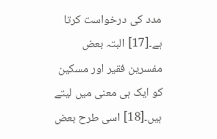مدد کی درخواست کرتا ہے۔[17] البتہ بعض مفسرین فقیر اور مسکین کو ایک ہی معنی میں لیتے ہیں۔[18] اسی طرح بعض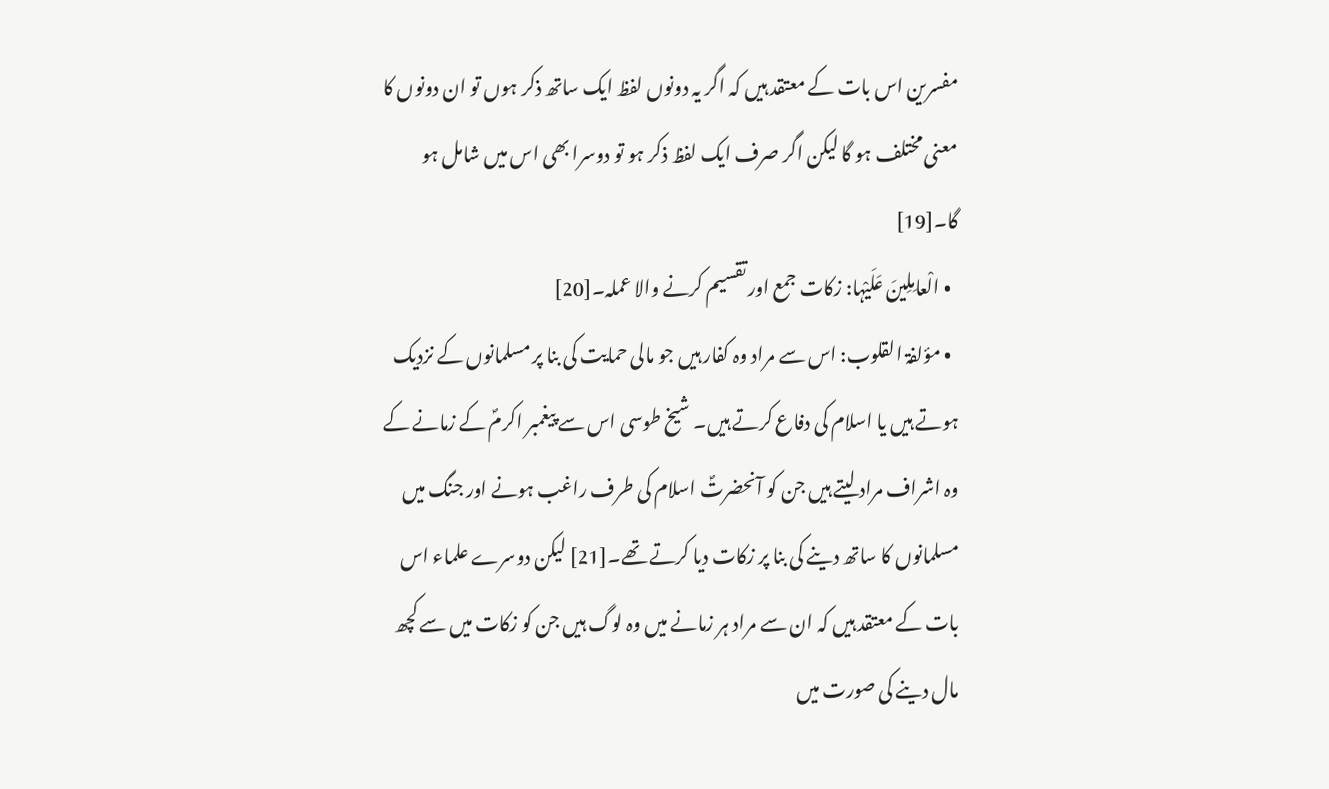مفسرین اس بات کے معتقد ہیں کہ اگر یہ دونوں لفظ ایک ساتھ ذکر ہوں تو ان دونوں کا معنی مختلف ہو گا لیکن اگر صرف ایک لفظ ذکر ہو تو دوسرا بھی اس میں شامل ہو گا۔[19]
  • الْعامِلِينَ عَلَيْہا: زکات جمع اور تقسیم کرنے والا عملہ۔[20]
  • مؤلفۃ القلوب: اس سے مراد وہ کفار ہیں جو مالی حمایت کی بنا پر مسلمانوں کے نزدیک ہوتے ہیں یا اسلام کی دفاع کرتے ہیں۔ شیخ طوسی اس سے پیغمبر اکرمؐ کے زمانے کے وہ اشراف مراد لیتے ہیں جن کو آنحضرتؐ اسلام کی طرف راغب ہونے اور جنگ میں مسلمانوں کا ساتھ دینے کی بنا پر زکات دیا کرتے تھے۔[21] لیکن دوسرے علماء اس بات کے معتقد ہیں کہ ان سے مراد ہر زمانے میں وہ لوگ ہیں جن کو زکات میں سے کچھ مال دینے کی صورت میں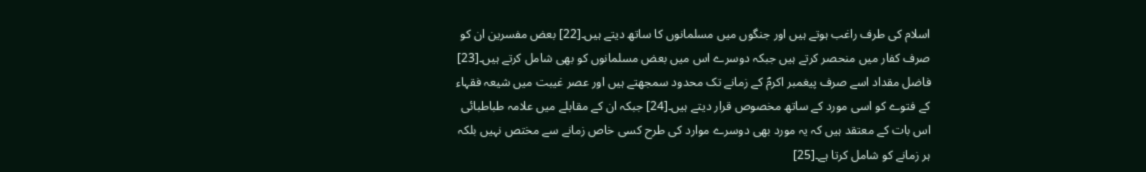اسلام کی طرف راغب ہوتے ہیں اور جنگوں میں مسلمانوں کا ساتھ دیتے ہیں۔[22] بعض مفسرین ان کو صرف کفار میں منحصر کرتے ہیں جبکہ دوسرے اس میں بعض مسلمانوں کو بھی شامل کرتے ہیں۔[23] فاضل مقداد اسے صرف پیغمبر اکرمؐ کے زمانے تک محدود سمجھتے ہیں اور عصر غیبت میں شیعہ فقہاء کے فتوے کو اسی مورد کے ساتھ مخصوص قرار دیتے ہیں۔[24] جبکہ ان کے مقابلے میں علامہ طباطبائی اس بات کے معتقد ہیں کہ یہ مورد بھی دوسرے موارد کی طرح کسی خاص زمانے سے مختص نہیں بلکہ ہر زمانے کو شامل کرتا ہے۔[25]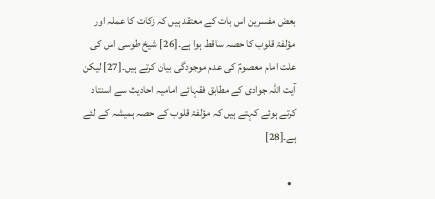بعض مفسرین اس بات کے معتقد ہیں کہ زکات کا عملہ اور مؤلفۃ قلوب کا حصہ ساقط ہوا ہے۔[26] شیخ طوسی اس کی علت امام معصومؑ کی عدم موجودگی بیان کرتے ہیں۔[27] لیکن آیت اللہ جوادی کے مطابق فقہائے امامیہ احادیث سے اسنتاد کرتے ہوئے کہتے ہیں کہ مؤلفۃ قلوب کے حصہ ہمیشہ کے لئے ہے۔[28]

  •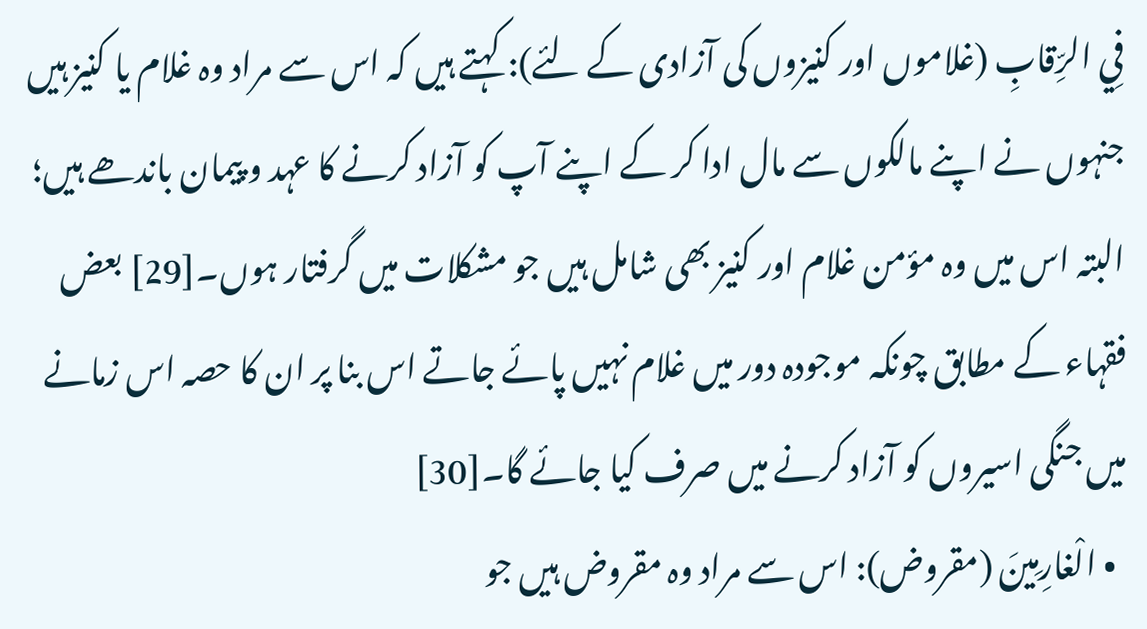فِي الرِّقابِ (غلاموں اور کنیزوں کی آزادی کے لئے): کہتے ہیں کہ اس سے مراد وہ غلام یا کنیز ہیں جنہوں نے اپنے مالکوں سے مال ادا کر کے اپنے آپ کو آزاد کرنے کا عہد و پیمان باندھے ہیں؛ البتہ اس میں وہ مؤمن غلام اور کنیز بھی شامل ہیں جو مشکلات میں گرفتار ہوں۔[29] بعض فقہاء کے مطابق چونکہ موجودہ دور میں غلام نہیں پائے جاتے اس بنا پر ان کا حصہ اس زمانے میں جنگی اسیروں کو آزاد کرنے میں صرف کیا جائے گا۔[30]
  • الْغارِمِينَ (مقروض): اس سے مراد وہ مقروض ہیں جو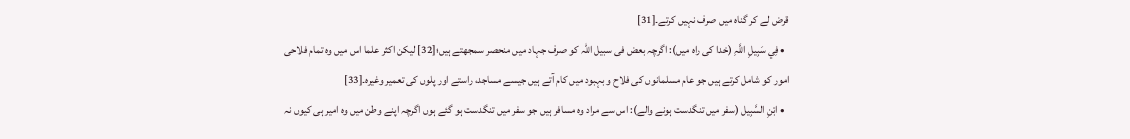قرض لے کر گناہ میں صرف نہیں کرتے۔[31]
  • فِي سَبِيلِ اللَّہِ (خدا کی راہ میں): اگرچہ بعض فی سبیل اللہ کو صرف جہاد میں منحصر سمجھتے ہیں؛[32] لیکن اکثر علما اس میں وہ تمام فلاحی امور کو شامل کرتے ہیں جو عام مسلمانوں کی فلاح و بہبود میں کام آتے ہیں جیسے مساجد، راستے اور پلوں کی تعمیر وغیرہ۔[33]
  • ابْنِ السَّبِيل (سفر میں تنگدست ہونے والے): اس سے مراد وہ مسافر ہیں جو سفر میں تنگدست ہو گئے ہوں اگرچہ اپنے وطن میں وہ امیر ہی کیوں نہ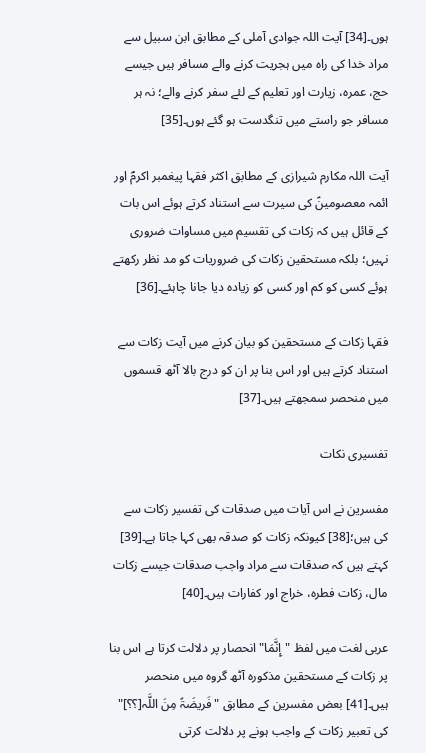ہوں۔[34] آیت اللہ جوادی آملی کے مطابق ابن سبیل سے مراد خدا کی راہ میں ہجریت کرنے والے مسافر ہیں جیسے حج، عمرہ، زیارت اور تعلیم کے لئے سفر کرنے والے؛ نہ ہر مسافر جو راستے میں تنگدست ہو گئے ہوں۔[35]

آیت اللہ مکارم شیرازی کے مطابق اکثر فقہا پیغمبر اکرمؐ اور ائمہ معصومینؑ کی سیرت سے استناد کرتے ہوئے اس بات کے قائل ہیں کہ زکات کی تقسیم میں مساوات ضروری نہیں؛ بلکہ مستحقین زکات کی ضروریات کو مد نظر رکھتے ہوئے کسی کو کم اور کسی کو زیادہ دیا جانا چاہئے۔[36]

فقہا زکات کے مستحقین کو بیان کرنے میں آیت زکات سے استناد کرتے ہیں اور اس بنا پر ان کو درج بالا آٹھ قسموں میں منحصر سمجھتے ہیں۔[37]

تفسیری نکات

مفسرین نے اس آیات میں صدقات کی تفسیر زکات سے کی ہیں؛[38] کیونکہ زکات کو صدقہ بھی کہا جاتا ہے۔[39] کہتے ہیں کہ صدقات سے مراد واجب صدقات جیسے زکات مال، زکات فطرہ، خراج اور کفارات ہیں۔[40]

عربی لغت میں لفظ "إِنَّمَا" انحصار پر دلالت کرتا ہے اس بنا پر زکات کے مستحقین مذکورہ آٹھ گروہ میں منحصر ہیں۔[41] بعض مفسرین کے مطابق "فَریضَۃً مِنَ اللَّہ[؟؟]" کی تعبیر زکات کے واجب ہونے پر دلالت کرتی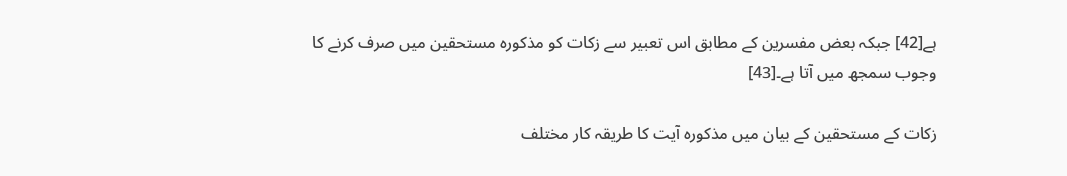ہے[42] جبکہ بعض مفسرین کے مطابق اس تعبیر سے زکات کو مذکورہ مستحقین میں صرف کرنے کا وجوب سمجھ میں آتا ہے۔[43]

زکات کے مستحقین کے بیان میں مذکورہ آیت کا طریقہ کار مختلف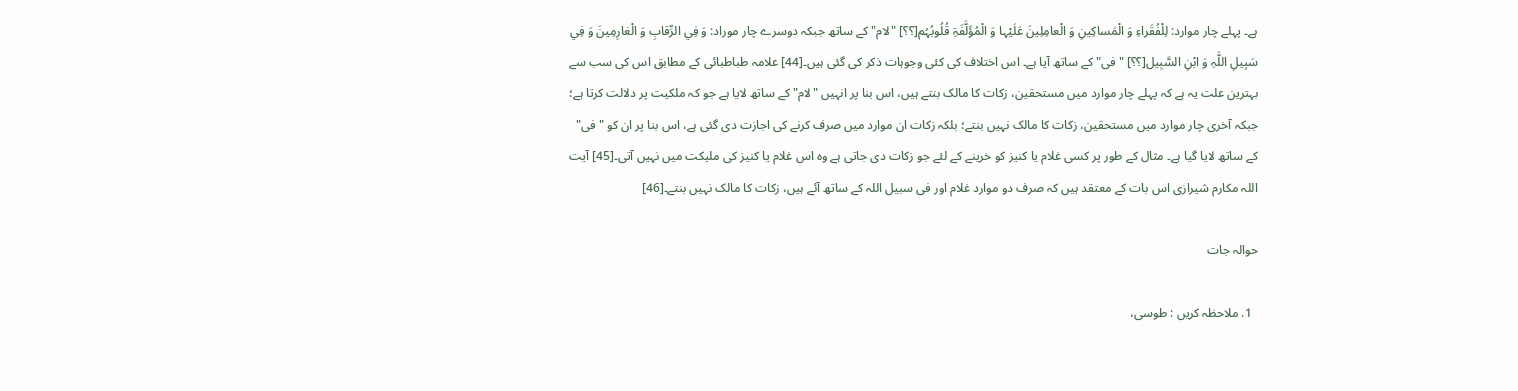ہے۔ پہلے چار موارد: لِلْفُقَراءِ وَ الْمَساكِينِ وَ الْعامِلِينَ عَلَيْہا وَ الْمُؤَلَّفَۃِ قُلُوبُہُم[؟؟] "لام" کے ساتھ جبکہ دوسرے چار موراد: وَ فِي الرِّقابِ وَ الْغارِمِينَ وَ فِي سَبِيلِ اللَّہِ وَ ابْنِ السَّبِيل[؟؟] "فی" کے ساتھ آیا ہے۔ اس اختلاف کی کئی وجوہات ذکر کی گئی ہیں۔[44] علامہ طباطبائی کے مطابق اس کی سب سے بہترین علت یہ ہے کہ پہلے چار موارد میں مستحقین، زکات کا مالک بنتے ہیں، اس بنا پر انہیں "لام" کے ساتھ لایا ہے جو کہ ملکیت پر دلالت کرتا ہے؛ جبکہ آخری چار موارد میں مستحقین، زکات کا مالک نہیں بنتے؛ بلکہ زکات ان موارد میں صرف کرنے کی اجازت دی گئی ہے، اس بنا پر ان کو "فی" کے ساتھ لایا گیا ہے۔ مثال کے طور پر کسی غلام یا کنیز کو خرینے کے لئے جو زکات دی جاتی ہے وہ اس غلام یا کنیز کی ملیکت میں نہیں آتی۔[45] آیت اللہ مکارم شیرازی اس بات کے معتقد ہیں کہ صرف دو موارد غلام اور فی سبیل اللہ کے ساتھ آئے ہیں، زکات کا مالک نہیں بنتے۔[46]

حوالہ جات

  1. ملاحظہ کریں : طوسی،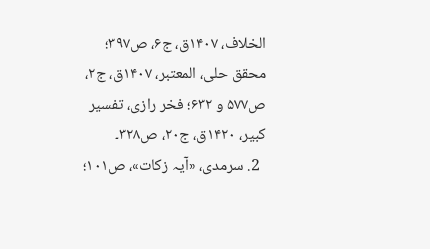الخلاف،‌ ۱۴۰۷ق، ج۶، ص۳۹۷؛ محقق حلی، المعتبر، ۱۴۰۷ق، ج۲، ص۵۷۷ و ۶۳۲؛ فخر رازی، تفسیر کبیر،‌ ۱۴۲۰ق، ج۲۰، ص۳۲۸۔
  2. سرمدی،‌ «آیہ زکات»، ص۱۰۱؛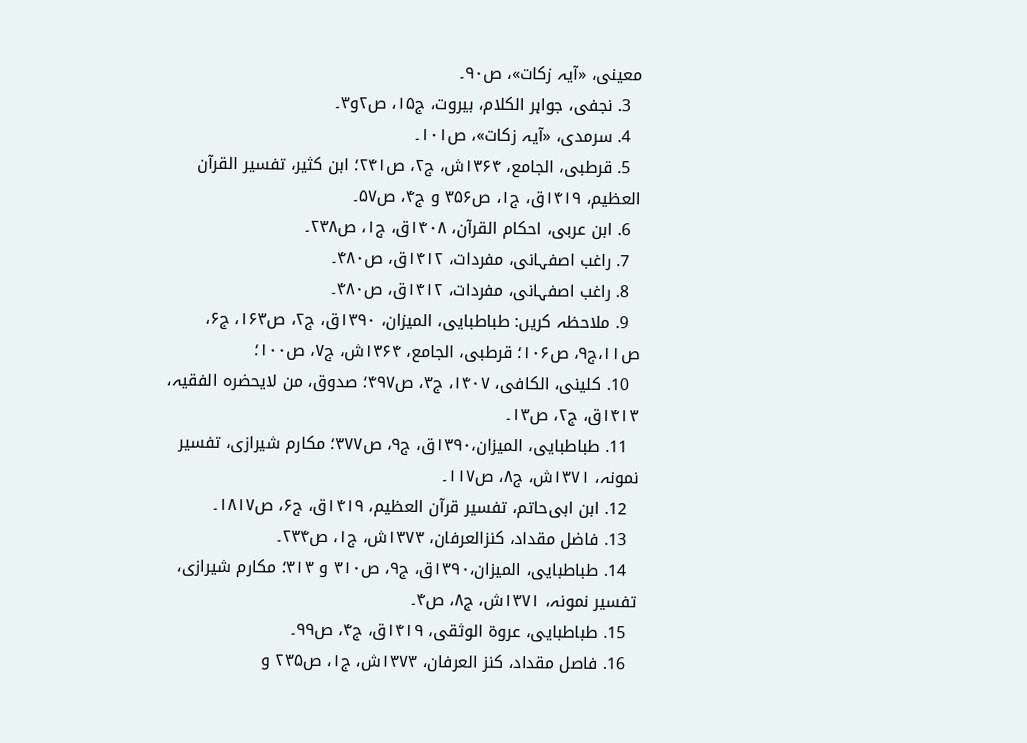معینی، «آیہ زکات»، ص۹۰۔
  3. نجفی،‌ جواہر الکلام، بیروت، ج۱۵، ص۲و۳۔
  4. سرمدی، «آیہ زکات»، ص۱۰۱۔
  5. قرطبی، الجامع،‌ ۱۳۶۴ش، ج۲، ص۲۴۱؛ ابن کثیر، تفسیر القرآن العظیم، ۱۴۱۹ق، ج۱، ص۳۵۶ و ج۴، ص۵۷۔
  6. ابن عربی، احکام القرآن، ۱۴۰۸ق، ج۱، ص۲۳۸۔
  7. راغب اصفہانی، مفردات، ۱۴۱۲ق، ص۴۸۰۔
  8. راغب اصفہانی، مفردات، ۱۴۱۲ق، ص۴۸۰۔
  9. ملاحظہ کریں: طباطبایی، المیزان، ۱۳۹۰ق، ج۲، ص۱۶۳، ج۶، ص۱۱،‌ج۹، ص۱۰۶؛ قرطبی، الجامع، ۱۳۶۴ش، ج۷،‌ ص۱۰۰؛
  10. کلینی،‌ الکافی، ‌۱۴۰۷، ج۳، ص۴۹۷؛ صدوق، من لایحضرہ الفقیہ، ۱۴۱۳ق،‌ ج۲، ص۱۳۔
  11. طباطبایی، المیزان،‌۱۳۹۰ق، ج۹، ص۳۷۷؛ مکارم شیرازی، تفسیر نمونہ، ۱۳۷۱ش، ج۸، ص۱۱۷۔
  12. ابن ابی‌حاتم، تفسیر قرآن العظیم، ۱۴۱۹ق، ج۶، ص۱۸۱۷۔
  13. فاضل مقداد، کنزالعرفان، ۱۳۷۳ش، ج۱، ص۲۳۴۔
  14. طباطبایی، المیزان،‌۱۳۹۰ق، ج۹، ص۳۱۰ و ۳۱۳؛ مکارم شیرازی، تفسیر نمونہ، ۱۳۷۱ش، ج۸، ص۴۔
  15. طباطبایی، عروۃ الوثقی،‌ ۱۴۱۹ق، ج۴، ص۹۹۔
  16. فاصل مقداد، کنز العرفان، ۱۳۷۳ش،‌ ج۱،‌ ص۲۳۵ و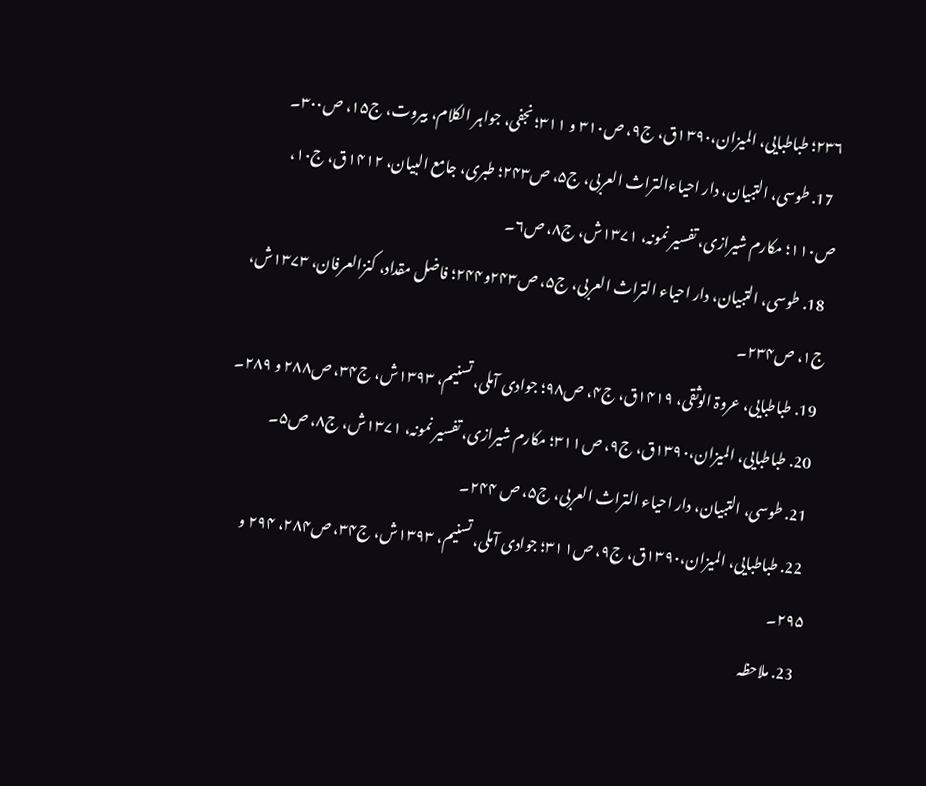۲۳۶؛ طباطبایی، المیزان،‌۱۳۹۰ق، ج۹، ص۳۱۰ و ۳۱۱؛ نجفی، جواہر الکلام،‌ بیروت، ج۱۵، ص۳۰۰۔
  17. طوسی، التبیان، دار احیاء‌التراث العربی، ج۵،‌ ص۲۴۳؛ طبری،‌ جامع البیان، ۱۴۱۲ق، ج۱۰، ص۱۱۰؛ مکارم شیرازی، تفسیر نمونہ، ۱۳۷۱ش، ج۸، ص۶۔
  18. طوسی، التبیان، دار احیاء التراث العربی، ج۵، ص۲۴۳و۲۴۴؛ فاضل مقداد،‌ کنزالعرفان، ‌۱۳۷۳ش، ج۱،‌ ص۲۳۴۔
  19. طباطبایی، عروۃ الوثقی، ۱۴۱۹ق، ج۴،‌ ص۹۸؛ جوادی آملی، تسنیم، ۱۳۹۳ش، ج۳۴، ص۲۸۸ و ۲۸۹۔
  20. طباطبایی، المیزان،‌۱۳۹۰ق، ج۹، ص۳۱۱؛ مکارم شیرازی، تفسیر نمونہ، ۱۳۷۱ش، ج۸، ص۵۔
  21. طوسی، التبیان، دار احیاء‌ التراث العربی، ج۵،‌ ص ۲۴۴۔
  22. طباطبایی، المیزان،‌۱۳۹۰ق، ج۹، ص۳۱۱؛ جوادی آملی، تسنیم، ۱۳۹۳ش، ج۳۴، ص۲۸۴، ۲۹۴ و ۲۹۵۔
  23. ملاحظہ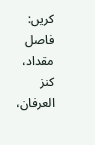کریں: فاصل مقداد، کنز العرفان،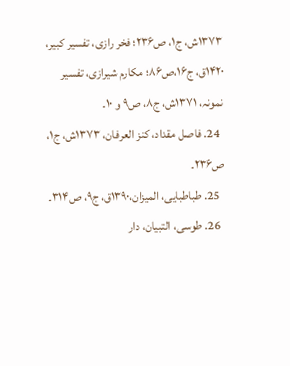۱۳۷۳ش،‌ ج۱،‌ ص۲۳۶؛ فخر رازی، تفسیر کبیر،‌ ۱۴۲۰ق، ج۱۶،‌ص۸۶؛ مکارم شیرازی، تفسیر نمونہ، ۱۳۷۱ش، ج۸، ص۹ و ۱۰۔
  24. فاصل مقداد، کنز العرفان، ۱۳۷۳ش،‌ ج۱،‌ ص۲۳۶۔
  25. طباطبایی، المیزان،‌۱۳۹۰ق، ج۹، ص۳۱۴۔
  26. طوسی، التبیان، دار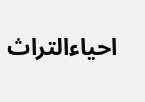احیاء‌التراث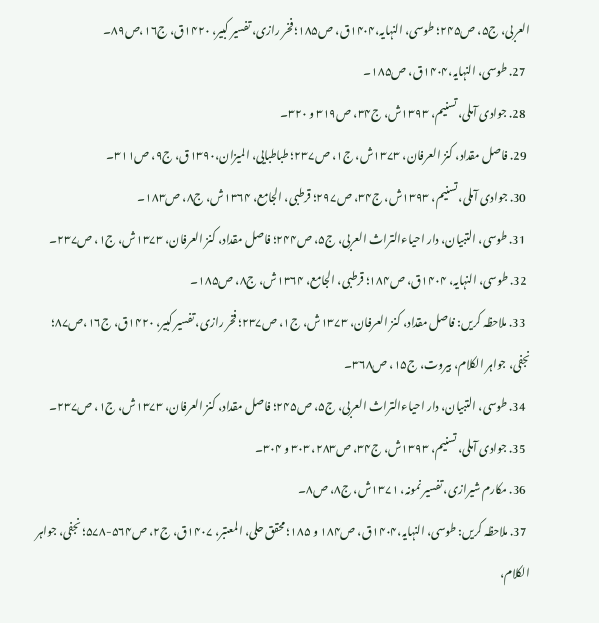العربی، ج۵،‌ ص۲۴۵؛ طوسی، النہایہ،۱۴۰۴ق، ص۱۸۵؛ فخر رازی، تفسیر کبیر،‌ ۱۴۲۰ق، ج۱۶،‌ص۸۹۔
  27. طوسی، النہایہ،۱۴۰۴ق، ص۱۸۵۔
  28. جوادی آملی، تسنیم، ۱۳۹۳ش، ج۳۴، ص۳۱۹ و ۳۲۰۔
  29. فاصل مقداد، کنز العرفان، ۱۳۷۳ش،‌ ج۱،‌ ص۲۳۷؛ طباطبایی، المیزان،‌۱۳۹۰ق، ج۹، ص۳۱۱۔
  30. جوادی آملی، تسنیم، ۱۳۹۳ش، ج۳۴، ص۲۹۷؛ قرطبی، الجامع، ۱۳۶۴ش، ج۸، ص۱۸۳۔
  31. طوسی، التبیان، دار احیاء‌التراث العربی، ج۵،‌ ص۲۴۴؛ فاصل مقداد، کنز العرفان، ۱۳۷۳ش،‌ ج۱،‌ ص۲۳۷۔
  32. طوسی، النہایہ، ۱۴۰۴ق، ص۱۸۴؛ قرطبی، الجامع، ۱۳۶۴ش، ج۸، ص۱۸۵۔
  33. ملاحظہ کریں: فاصل مقداد، کنز العرفان، ۱۳۷۳ش،‌ ج۱،‌ ص۲۳۷؛ فخر رازی، تفسیر کبیر،‌ ۱۴۲۰ق، ج۱۶،‌ص۸۷؛ نجفی، جواہر الکلام، بیروت، ج۱۵، ص۳۶۸۔
  34. طوسی، التبیان، دار احیاء‌التراث العربی، ج۵،‌ ص۲۴۵؛ فاصل مقداد، کنز العرفان، ۱۳۷۳ش،‌ ج۱،‌ ص۲۳۷۔
  35. جوادی آملی، تسنیم، ۱۳۹۳ش، ج۳۴، ص۲۸۳، ۳۰۳ و ۳۰۴۔
  36. مکارم شیرازی، تفسیر نمونہ، ۱۳۷۱ش، ج۸، ص۸۔
  37. ملاحظہ کریں: طوسی، النہایہ،۱۴۰۴ق، ص۱۸۴ و ۱۸۵؛ محقق حلی، المعتبر، ۱۴۰۷ق، ج۲، ص۵۶۴-۵۷۸؛ نجفی، جواہر الکلام،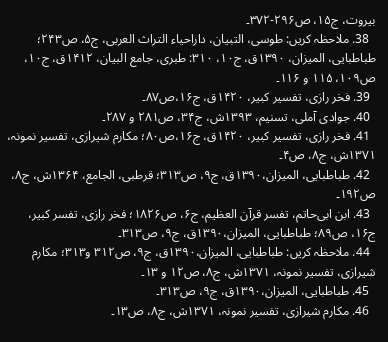بیروت، ج۱۵، ص۲۹۶-۳۷۲۔
  38. ملاحظہ کریں: طوسی، التبیان، داراحیاء التراث العربی، ج۵، ص۲۴۳؛ طباطبایی، المیزان، ۱۳۹۰ق، ج۱۰، ۳۱۰: طبری، جامع البیان، ۱۴۱۲ق، ج۱۰، ص۱۰۹، ۱۱۵ و ۱۱۶۔
  39. فخر رازی، تفسیر کبیر،‌ ۱۴۲۰ق، ج۱۶،‌ص۸۷۔
  40. جوادی آملی، تسنیم، ۱۳۹۳ش، ج۳۴، ص۲۸۱ و ۲۸۷۔
  41. فخر رازی، تفسیر کبیر،‌ ۱۴۲۰ق، ج۱۶،‌ص۸۰؛ مکارم شیرازی، تفسیر نمونہ، ۱۳۷۱ش، ج۸، ص۴۔
  42. طباطبایی، المیزان،‌۱۳۹۰ق، ج۹، ص۳۱۳؛ قرطبی، الجامع، ۱۳۶۴ش، ج۸، ص۱۹۲۔
  43. ابن ابی‌حاتم، تفسر قرآن العظیم، ج۶، ص۱۸۲۶؛ فخر رازی، تفسر کبیر،‌ ج۱۶، ص۸۹؛ طباطبایی، المیزان،‌۱۳۹۰ق، ج۹، ص۳۱۳۔
  44. ملاحظہ کریں: طباطبایی، المیزان،‌۱۳۹۰ق، ج۹، ص۳۱۲ و۳۱۳؛ مکارم شیرازی، تفسیر نمونہ، ۱۳۷۱ش، ج۸، ص۱۲ و ۱۳۔
  45. طباطبایی، المیزان،‌۱۳۹۰ق، ج۹، ص۳۱۳۔
  46. مکارم شیرازی، تفسیر نمونہ، ۱۳۷۱ش، ج۸، ص۱۳۔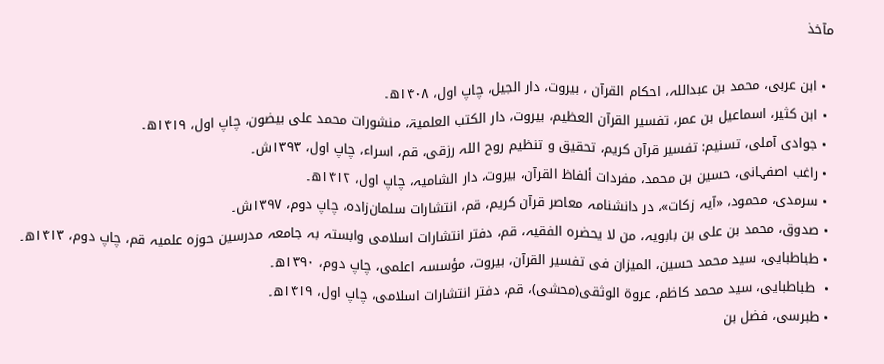مآخذ

  • ابن‌ عربی، محمد بن عبداللہ، احکام القرآن ، بیروت، دار الجیل، چاپ اول، ۱۴۰۸ھ۔
  • ابن‌ کثیر، اسماعیل بن عمر، تفسیر القرآن العظیم، بیروت، دار الكتب العلمیۃ، منشورات محمد علی بیضون، چاپ اول، ۱۴۱۹ھ۔
  • جوادی آملی، تسنیم: تفسیر قرآن کریم، تحقیق و تنظیم روح اللہ رزقی، قم، اسراء، چاپ اول، ۱۳۹۳ش۔
  • راغب اصفہانی، حسین بن محمد، مفردات ألفاظ القرآن، بیروت، دار الشامیہ، چاپ اول، ۱۴۱۲ھ۔
  • سرمدی، محمود، «آیہ زکات»، در دانشنامہ معاصر قرآن کریم، قم، انتشارات سلمان‌زادہ، چاپ دوم، ۱۳۹۷ش۔
  • صدوق، محمد بن علی بن بابویہ، من لا يحضرہ الفقيہ، قم، دفتر انتشارات اسلامى وابستہ بہ جامعہ مدرسين حوزہ علميہ قم، چاپ دوم، ۱۴۱۳ھ۔
  • طباطبایی، سید محمد حسین، المیزان فی تفسیر القرآن، بیروت،‌ مؤسسہ اعلمی، چاپ دوم، ۱۳۹۰ھ۔
  •  طباطبایی، سید محمد کاظم، عروۃ الوثقی(محشی)، قم، دفتر انتشارات اسلامی، چاپ اول، ۱۴۱۹ھ۔
  • طبرسی، فضل بن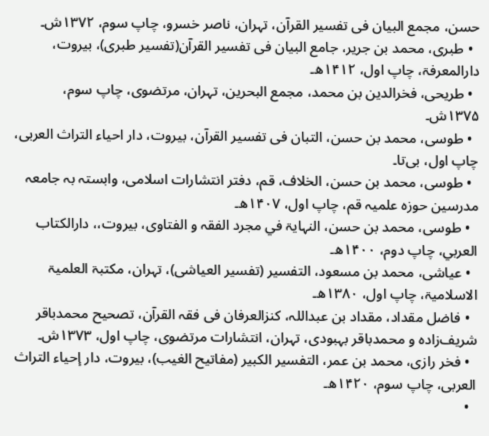حسن، مجمع البیان فی تفسیر القرآن، تہران،‌ ناصر خسرو، چاپ سوم، ۱۳۷۲ش۔
  • طبری، محمد بن جریر، جامع البیان فی تفسیر القرآن‌(تفسیر طبری)،‌ بیروت، دارالمعرفۃ، چاپ اول، ۱۴۱۲ھ۔
  • طریحی، فخرالدين بن محمد، مجمع البحرین، تہران، مرتضوى، چاپ سوم، ۱۳۷۵ش۔
  • طوسی، محمد بن حسن،‌ التبان فی تفسیر القرآن، بیروت،‌ دار احیاء‌ التراث العربی، چاپ اول، بی‌تا۔
  • طوسی، محمد بن حسن، الخلاف، قم، دفتر انتشارات اسلامی، وابستہ بہ جامعہ مدرسين حوزہ علميہ قم، چاپ اول، ۱۴۰۷ھ۔
  • طوسى، محمد بن حسن، النہايۃ في مجرد الفقہ و الفتاوى، بیروت،، دارالكتاب العربي، چاپ دوم، ۱۴۰۰ھ۔
  • عیاشى، محمد بن مسعود، التفسیر (تفسیر العیاشی)، تہران، مکتبۃ العلمیۃ الاسلامیۃ، چاپ اول، ۱۳۸۰ھ۔
  • فاضل مقداد، مقداد بن عبداللہ، کنزالعرفان فی فقہ القرآن،‌ تصحیح محمدباقر شریف‌زادہ و محمدباقر بہبودی، تہران، انتشارات مرتضوی، چاپ اول، ۱۳۷۳ش۔
  • فخر رازی، محمد بن عمر، التفسیر الکبير (مفاتیح الغیب)، بیروت، دار إحیاء التراث العربی، چاپ سوم، ۱۴۲۰ھ۔
  •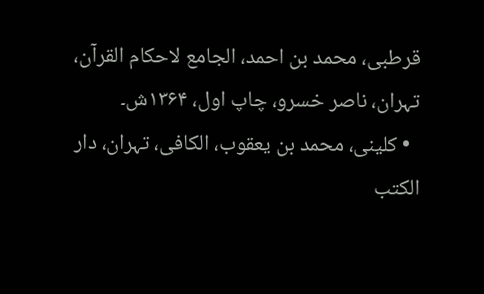قرطبی، محمد بن احمد، الجامع لاحکام القرآن، تہران، ناصر خسرو، چاپ اول، ۱۳۶۴ش۔
  • كلينی، محمد بن یعقوب، الكافی، تہران، دار الكتب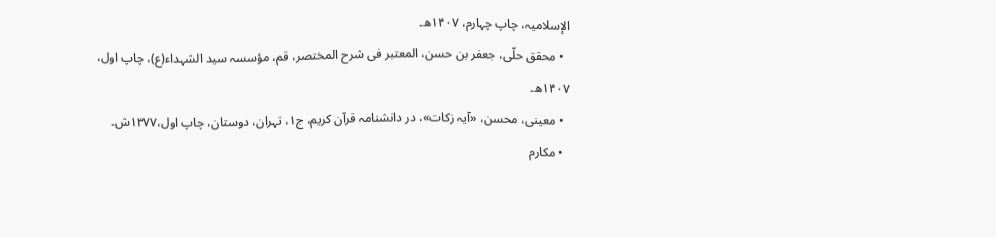الإسلامیہ، چاپ چہارم، ۱۴۰۷ھ۔
  • محقق حلّی، جعفر بن حسن، المعتبر فی شرح المختصر، قم، مؤسسہ سید الشہداء(ع)، چاپ اول، ۱۴۰۷ھ۔
  • معینی،‌ محسن،‌ «آیہ زکات»، در دانشنامہ قرآن کریم، ج۱، تہران، دوستان، چاپ اول،‌۱۳۷۷ش۔
  • مکارم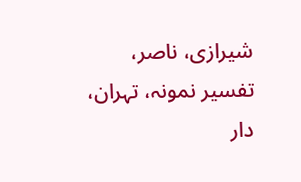شیرازی، ناصر، تفسیر نمونہ، تہران، دار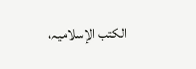الکتب الإسلامیہ،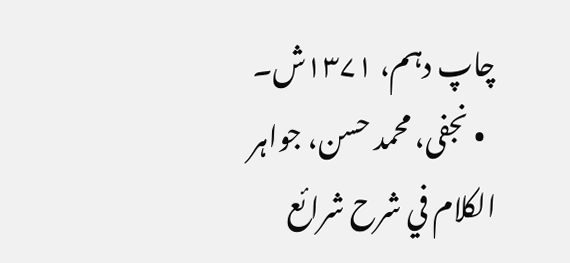چاپ دہم، ۱۳۷۱ش۔
  • نجفی، محمد حسن، جواہر الکلام في شرح شرائع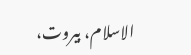الاسلام، بیروت،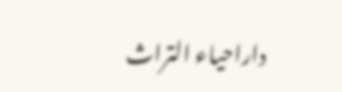داراحیاء التراث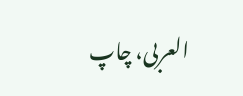العربی، چاپ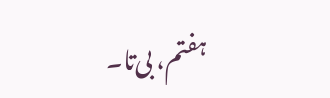ہفتم، بی‌تا۔